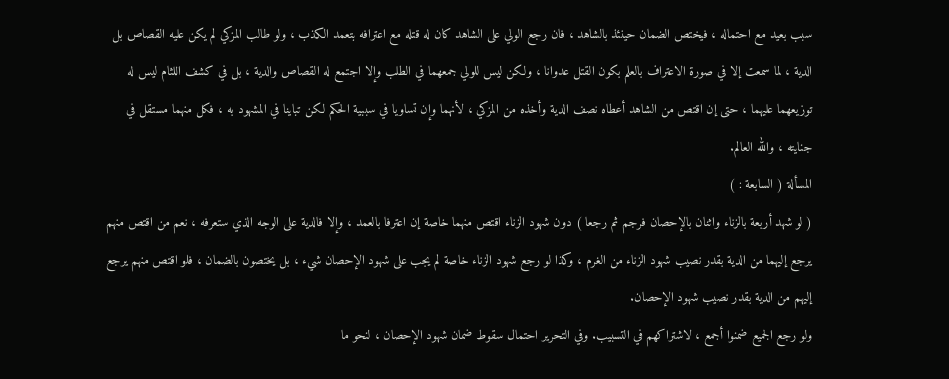سبب بعيد مع احتماله ، فيختص الضمان حينئذ بالشاهد ، فان رجع الولي على الشاهد كان له قتله مع اعترافه بتعمد الكذب ، ولو طالب المزكي لم يكن عليه القصاص بل الدية ، لما سمعت إلا في صورة الاعتراف بالعلم بكون القتل عدوانا ، ولكن ليس للولي جمعهما في الطلب وإلا اجتمع له القصاص والدية ، بل في كشف اللثام ليس له توزيعهما عليهما ، حتى إن اقتص من الشاهد أعطاه نصف الدية وأخذه من المزكي ، لأنهما وإن تساويا في سببية الحكم لكن تباينا في المشهود به ، فكل منهما مستقل في جنايته ، والله العالم.
المسألة ( السابعة : )
( لو شهد أربعة بالزناء واثنان بالإحصان فرجم ثم رجعا ) دون شهود الزناء اقتص منهما خاصة إن اعترفا بالعمد ، وإلا فالدية على الوجه الذي ستعرفه ، نعم من اقتص منهم يرجع إليهما من الدية بقدر نصيب شهود الزناء من الغرم ، وكذا لو رجع شهود الزناء خاصة لم يجب على شهود الإحصان شيء ، بل يختصون بالضمان ، فلو اقتص منهم يرجع إليهم من الدية بقدر نصيب شهود الإحصان.
ولو رجع الجميع ضمنوا أجمع ، لاشتراكهم في التسبيب. وفي التحرير احتمال سقوط ضمان شهود الإحصان ، لنحو ما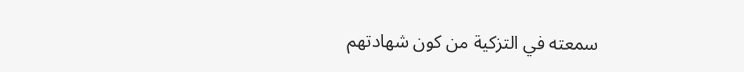سمعته في التزكية من كون شهادتهم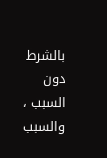بالشرط دون السبب ، والسبب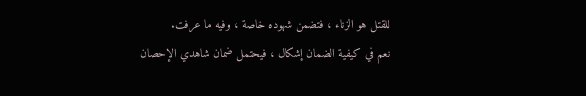للقتل هو الزناء ، فتضمن شهوده خاصة ، وفيه ما عرفت.
نعم في كيفية الضمان إشكال ، فيحتمل ضمان شاهدي الإحصان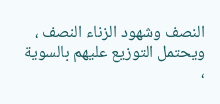النصف وشهود الزناء النصف ، ويحتمل التوزيع عليهم بالسوية ،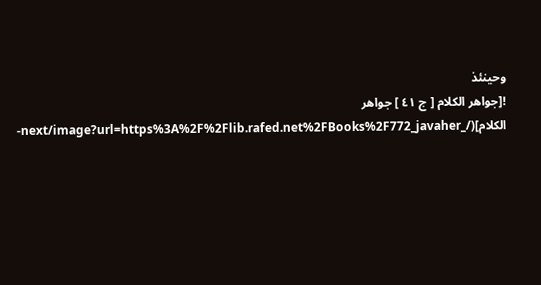وحينئذ
![جواهر الكلام [ ج ٤١ ] جواهر الكلام](/_next/image?url=https%3A%2F%2Flib.rafed.net%2FBooks%2F772_javaher-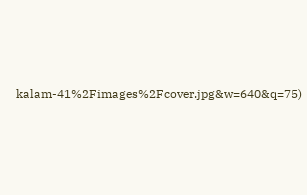kalam-41%2Fimages%2Fcover.jpg&w=640&q=75)